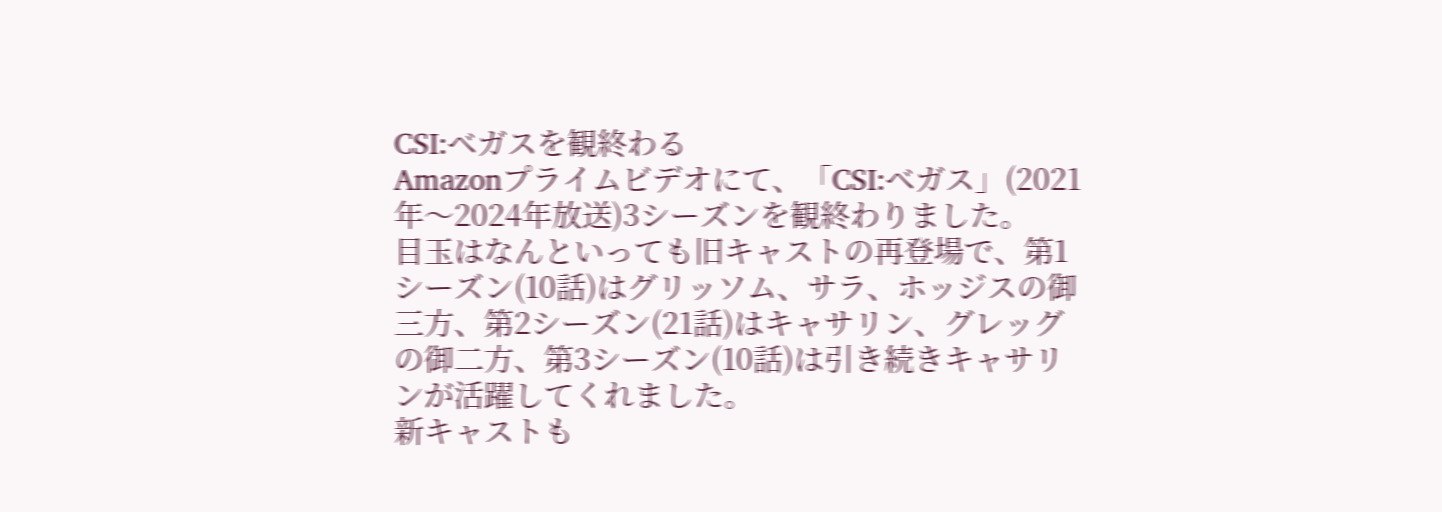CSI:ベガスを観終わる
Amazonプライムビデオにて、「CSI:ベガス」(2021年〜2024年放送)3シーズンを観終わりました。
目玉はなんといっても旧キャストの再登場で、第1シーズン(10話)はグリッソム、サラ、ホッジスの御三方、第2シーズン(21話)はキャサリン、グレッグの御二方、第3シーズン(10話)は引き続きキャサリンが活躍してくれました。
新キャストも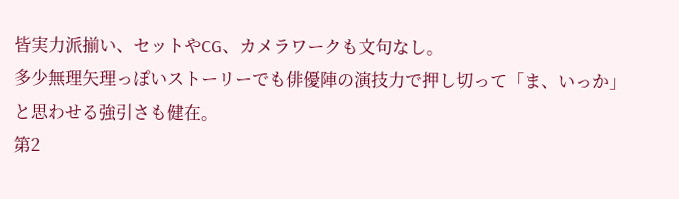皆実力派揃い、セットやCG、カメラワークも文句なし。
多少無理矢理っぽいストーリーでも俳優陣の演技力で押し切って「ま、いっか」と思わせる強引さも健在。
第2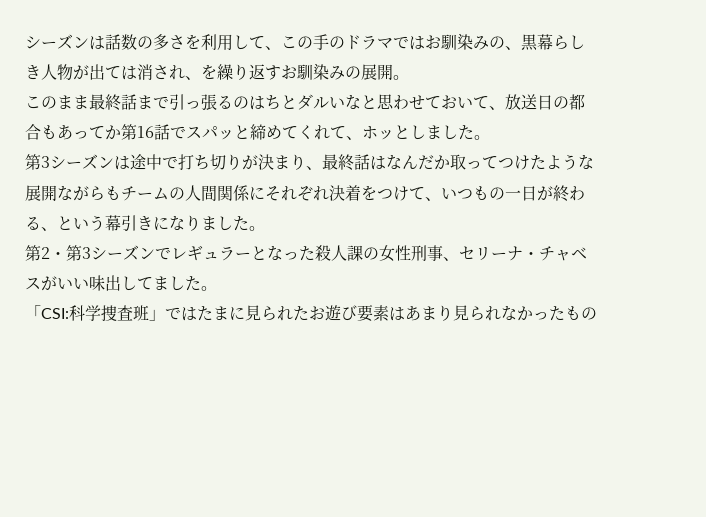シーズンは話数の多さを利用して、この手のドラマではお馴染みの、黒幕らしき人物が出ては消され、を繰り返すお馴染みの展開。
このまま最終話まで引っ張るのはちとダルいなと思わせておいて、放送日の都合もあってか第16話でスパッと締めてくれて、ホッとしました。
第3シーズンは途中で打ち切りが決まり、最終話はなんだか取ってつけたような展開ながらもチームの人間関係にそれぞれ決着をつけて、いつもの一日が終わる、という幕引きになりました。
第2・第3シーズンでレギュラーとなった殺人課の女性刑事、セリーナ・チャベスがいい味出してました。
「CSI:科学捜査班」ではたまに見られたお遊び要素はあまり見られなかったもの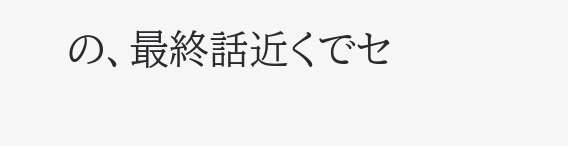の、最終話近くでセ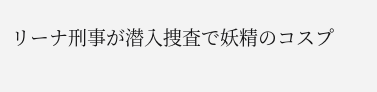リーナ刑事が潜入捜査で妖精のコスプ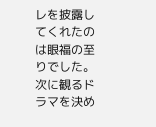レを披露してくれたのは眼福の至りでした。
次に観るドラマを決め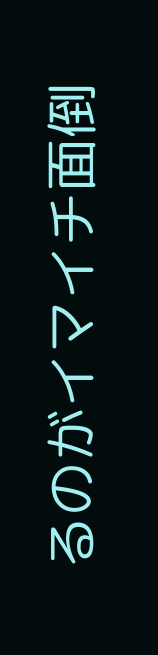るのがイマイチ面倒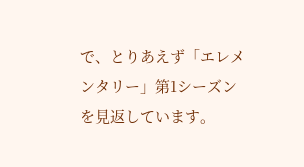で、とりあえず「エレメンタリー」第1シーズンを見返しています。